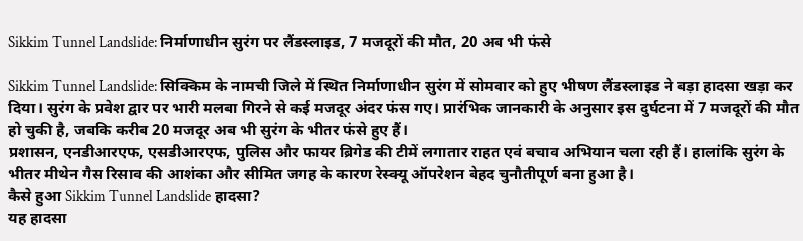Sikkim Tunnel Landslide: निर्माणाधीन सुरंग पर लैंडस्लाइड, 7 मजदूरों की मौत, 20 अब भी फंसे

Sikkim Tunnel Landslide: सिक्किम के नामची जिले में स्थित निर्माणाधीन सुरंग में सोमवार को हुए भीषण लैंडस्लाइड ने बड़ा हादसा खड़ा कर दिया। सुरंग के प्रवेश द्वार पर भारी मलबा गिरने से कई मजदूर अंदर फंस गए। प्रारंभिक जानकारी के अनुसार इस दुर्घटना में 7 मजदूरों की मौत हो चुकी है, जबकि करीब 20 मजदूर अब भी सुरंग के भीतर फंसे हुए हैं।
प्रशासन, एनडीआरएफ, एसडीआरएफ, पुलिस और फायर ब्रिगेड की टीमें लगातार राहत एवं बचाव अभियान चला रही हैं। हालांकि सुरंग के भीतर मीथेन गैस रिसाव की आशंका और सीमित जगह के कारण रेस्क्यू ऑपरेशन बेहद चुनौतीपूर्ण बना हुआ है।
कैसे हुआ Sikkim Tunnel Landslide हादसा?
यह हादसा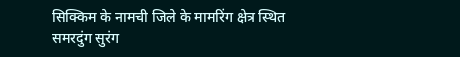सिक्किम के नामची जिले के मामरिंग क्षेत्र स्थित समरदुंग सुरंग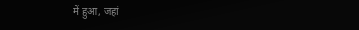में हुआ, जहां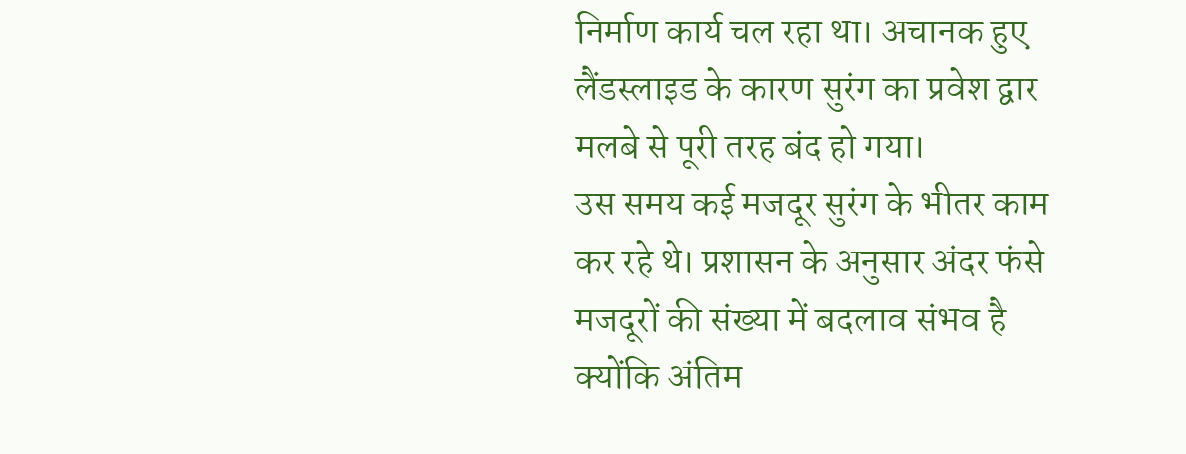निर्माण कार्य चल रहा था। अचानक हुए लैंडस्लाइड के कारण सुरंग का प्रवेश द्वार मलबे से पूरी तरह बंद हो गया।
उस समय कई मजदूर सुरंग के भीतर काम कर रहे थे। प्रशासन के अनुसार अंदर फंसे मजदूरों की संख्या में बदलाव संभव है क्योंकि अंतिम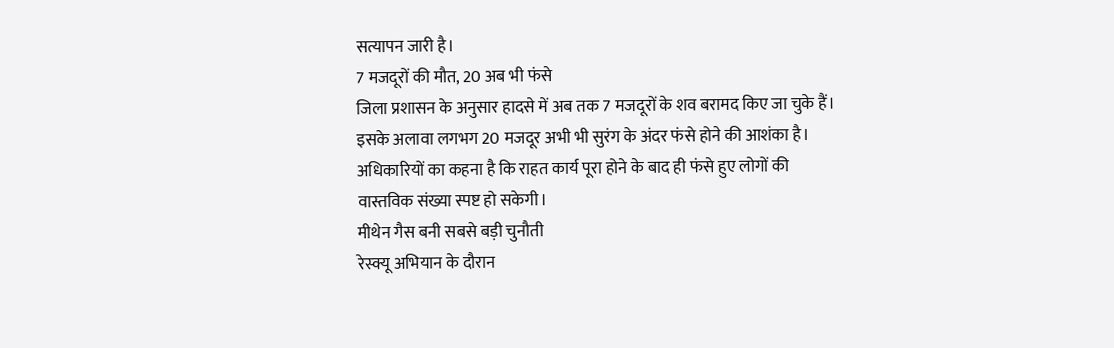सत्यापन जारी है।
7 मजदूरों की मौत, 20 अब भी फंसे
जिला प्रशासन के अनुसार हादसे में अब तक 7 मजदूरों के शव बरामद किए जा चुके हैं।
इसके अलावा लगभग 20 मजदूर अभी भी सुरंग के अंदर फंसे होने की आशंका है।
अधिकारियों का कहना है कि राहत कार्य पूरा होने के बाद ही फंसे हुए लोगों की वास्तविक संख्या स्पष्ट हो सकेगी।
मीथेन गैस बनी सबसे बड़ी चुनौती
रेस्क्यू अभियान के दौरान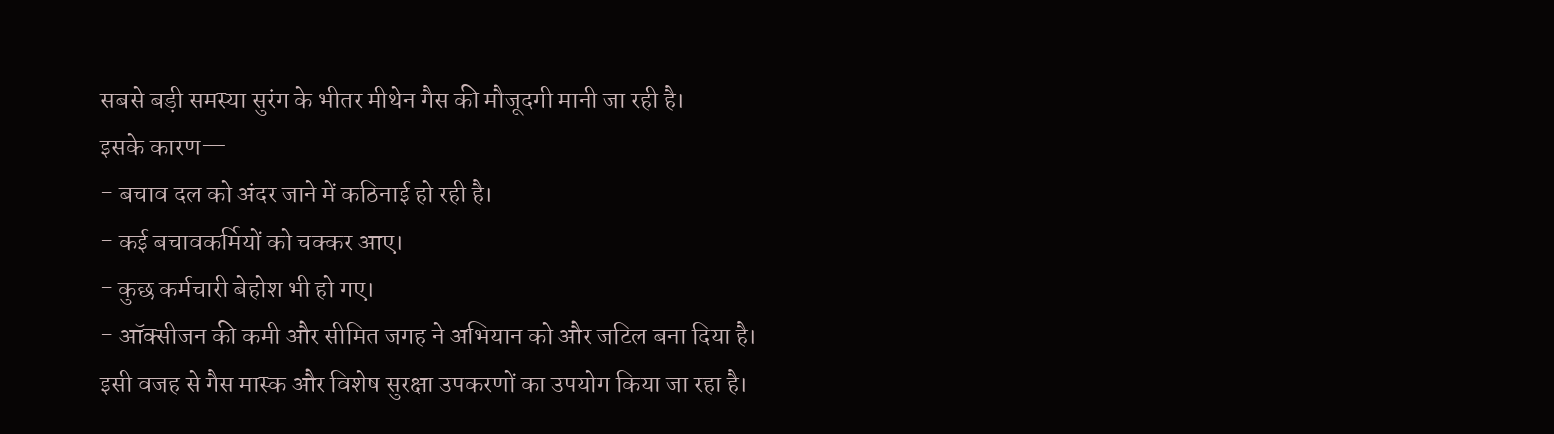सबसे बड़ी समस्या सुरंग के भीतर मीथेन गैस की मौजूदगी मानी जा रही है।
इसके कारण—
- बचाव दल को अंदर जाने में कठिनाई हो रही है।
- कई बचावकर्मियों को चक्कर आए।
- कुछ कर्मचारी बेहोश भी हो गए।
- ऑक्सीजन की कमी और सीमित जगह ने अभियान को और जटिल बना दिया है।
इसी वजह से गैस मास्क और विशेष सुरक्षा उपकरणों का उपयोग किया जा रहा है।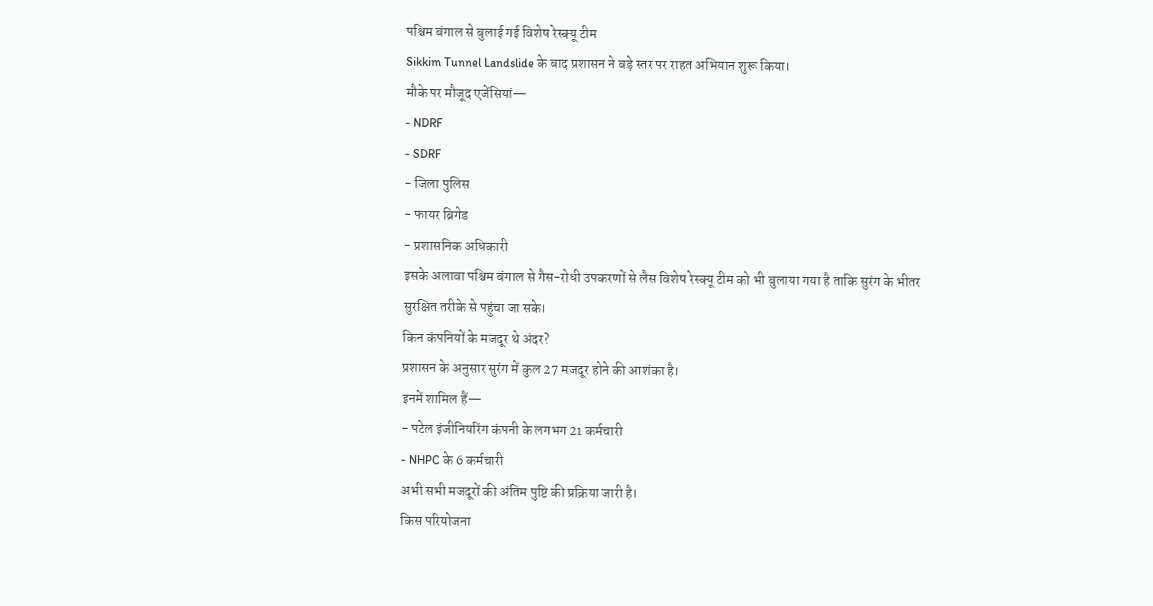पश्चिम बंगाल से बुलाई गई विशेष रेस्क्यू टीम
Sikkim Tunnel Landslide के बाद प्रशासन ने बड़े स्तर पर राहत अभियान शुरू किया।
मौके पर मौजूद एजेंसियां—
- NDRF
- SDRF
- जिला पुलिस
- फायर ब्रिगेड
- प्रशासनिक अधिकारी
इसके अलावा पश्चिम बंगाल से गैस-रोधी उपकरणों से लैस विशेष रेस्क्यू टीम को भी बुलाया गया है ताकि सुरंग के भीतर सुरक्षित तरीके से पहुंचा जा सके।
किन कंपनियों के मजदूर थे अंदर?
प्रशासन के अनुसार सुरंग में कुल 27 मजदूर होने की आशंका है।
इनमें शामिल हैं—
- पटेल इंजीनियरिंग कंपनी के लगभग 21 कर्मचारी
- NHPC के 6 कर्मचारी
अभी सभी मजदूरों की अंतिम पुष्टि की प्रक्रिया जारी है।
किस परियोजना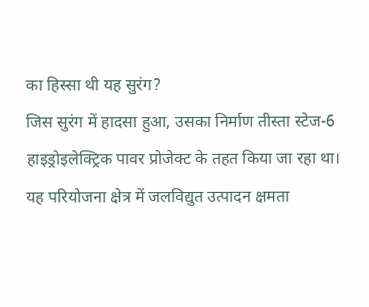का हिस्सा थी यह सुरंग?
जिस सुरंग में हादसा हुआ, उसका निर्माण तीस्ता स्टेज-6 हाइड्रोइलेक्ट्रिक पावर प्रोजेक्ट के तहत किया जा रहा था।
यह परियोजना क्षेत्र में जलविद्युत उत्पादन क्षमता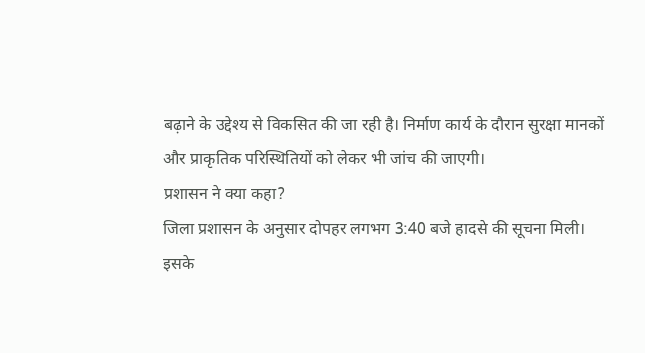बढ़ाने के उद्देश्य से विकसित की जा रही है। निर्माण कार्य के दौरान सुरक्षा मानकों और प्राकृतिक परिस्थितियों को लेकर भी जांच की जाएगी।
प्रशासन ने क्या कहा?
जिला प्रशासन के अनुसार दोपहर लगभग 3:40 बजे हादसे की सूचना मिली।
इसके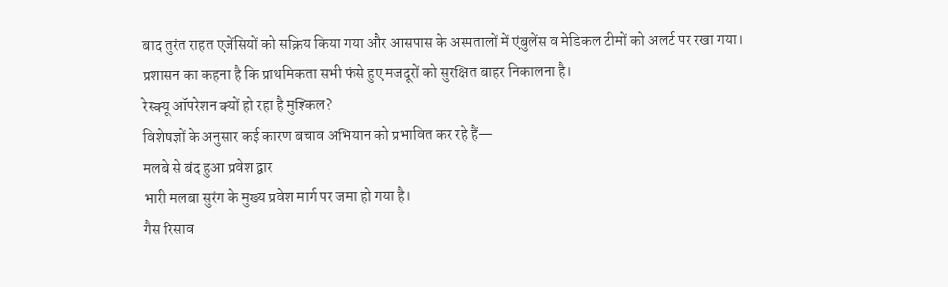बाद तुरंत राहत एजेंसियों को सक्रिय किया गया और आसपास के अस्पतालों में एंबुलेंस व मेडिकल टीमों को अलर्ट पर रखा गया।
प्रशासन का कहना है कि प्राथमिकता सभी फंसे हुए मजदूरों को सुरक्षित बाहर निकालना है।
रेस्क्यू ऑपरेशन क्यों हो रहा है मुश्किल?
विशेषज्ञों के अनुसार कई कारण बचाव अभियान को प्रभावित कर रहे हैं—
मलबे से बंद हुआ प्रवेश द्वार
भारी मलबा सुरंग के मुख्य प्रवेश मार्ग पर जमा हो गया है।
गैस रिसाव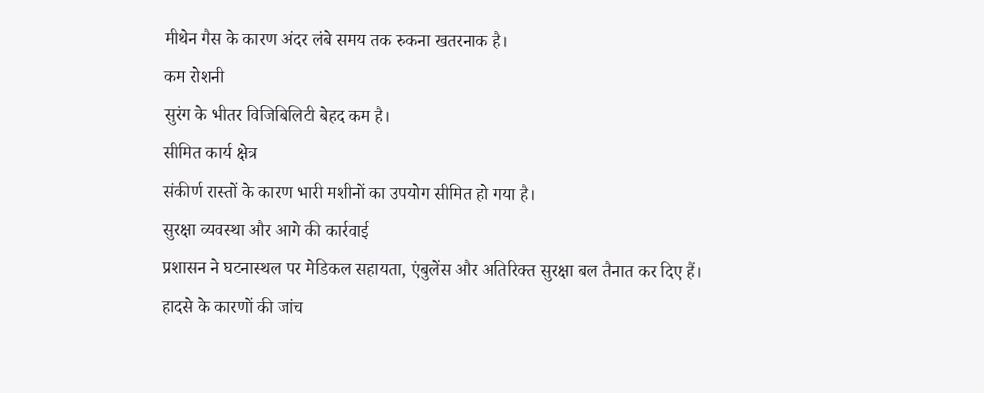मीथेन गैस के कारण अंदर लंबे समय तक रुकना खतरनाक है।
कम रोशनी
सुरंग के भीतर विजिबिलिटी बेहद कम है।
सीमित कार्य क्षेत्र
संकीर्ण रास्तों के कारण भारी मशीनों का उपयोग सीमित हो गया है।
सुरक्षा व्यवस्था और आगे की कार्रवाई
प्रशासन ने घटनास्थल पर मेडिकल सहायता, एंबुलेंस और अतिरिक्त सुरक्षा बल तैनात कर दिए हैं।
हादसे के कारणों की जांच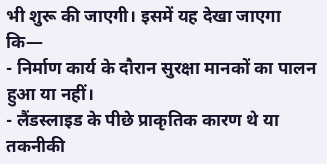भी शुरू की जाएगी। इसमें यह देखा जाएगा कि—
- निर्माण कार्य के दौरान सुरक्षा मानकों का पालन हुआ या नहीं।
- लैंडस्लाइड के पीछे प्राकृतिक कारण थे या तकनीकी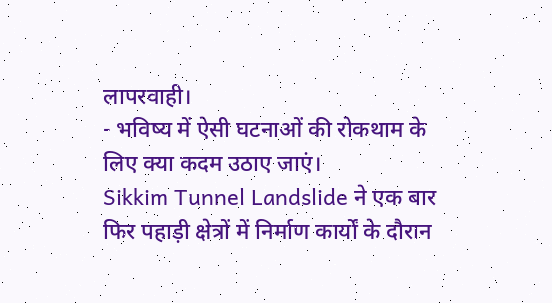लापरवाही।
- भविष्य में ऐसी घटनाओं की रोकथाम के लिए क्या कदम उठाए जाएं।
Sikkim Tunnel Landslide ने एक बार फिर पहाड़ी क्षेत्रों में निर्माण कार्यों के दौरान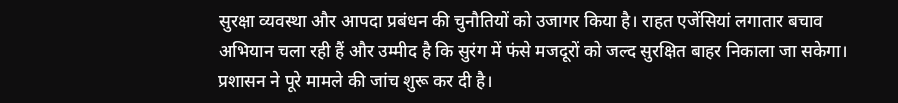सुरक्षा व्यवस्था और आपदा प्रबंधन की चुनौतियों को उजागर किया है। राहत एजेंसियां लगातार बचाव अभियान चला रही हैं और उम्मीद है कि सुरंग में फंसे मजदूरों को जल्द सुरक्षित बाहर निकाला जा सकेगा। प्रशासन ने पूरे मामले की जांच शुरू कर दी है।